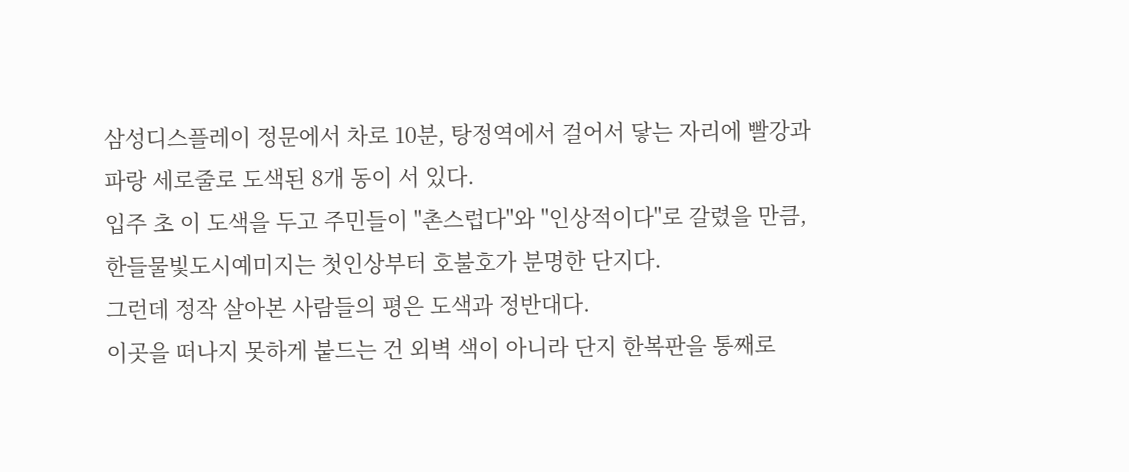삼성디스플레이 정문에서 차로 10분, 탕정역에서 걸어서 닿는 자리에 빨강과 파랑 세로줄로 도색된 8개 동이 서 있다.
입주 초 이 도색을 두고 주민들이 "촌스럽다"와 "인상적이다"로 갈렸을 만큼, 한들물빛도시예미지는 첫인상부터 호불호가 분명한 단지다.
그런데 정작 살아본 사람들의 평은 도색과 정반대다.
이곳을 떠나지 못하게 붙드는 건 외벽 색이 아니라 단지 한복판을 통째로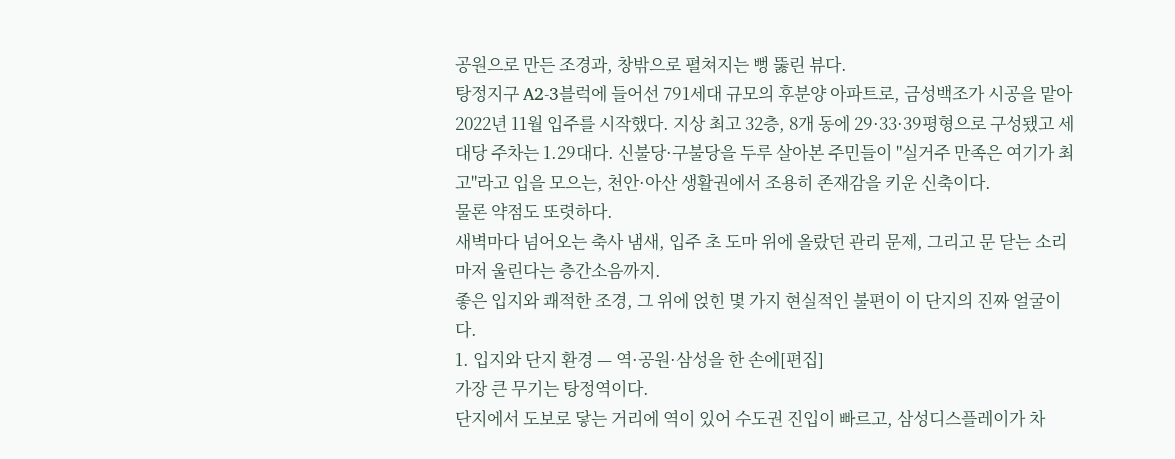공원으로 만든 조경과, 창밖으로 펼쳐지는 뻥 뚫린 뷰다.
탕정지구 A2-3블럭에 들어선 791세대 규모의 후분양 아파트로, 금성백조가 시공을 맡아 2022년 11월 입주를 시작했다. 지상 최고 32층, 8개 동에 29·33·39평형으로 구성됐고 세대당 주차는 1.29대다. 신불당·구불당을 두루 살아본 주민들이 "실거주 만족은 여기가 최고"라고 입을 모으는, 천안·아산 생활권에서 조용히 존재감을 키운 신축이다.
물론 약점도 또렷하다.
새벽마다 넘어오는 축사 냄새, 입주 초 도마 위에 올랐던 관리 문제, 그리고 문 닫는 소리마저 울린다는 층간소음까지.
좋은 입지와 쾌적한 조경, 그 위에 얹힌 몇 가지 현실적인 불편이 이 단지의 진짜 얼굴이다.
1. 입지와 단지 환경 — 역·공원·삼성을 한 손에[편집]
가장 큰 무기는 탕정역이다.
단지에서 도보로 닿는 거리에 역이 있어 수도권 진입이 빠르고, 삼성디스플레이가 차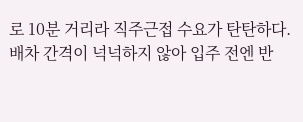로 10분 거리라 직주근접 수요가 탄탄하다.
배차 간격이 넉넉하지 않아 입주 전엔 반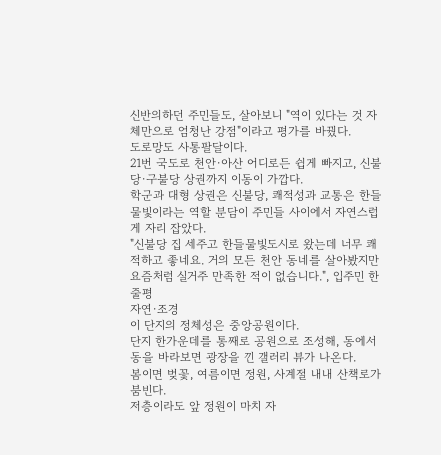신반의하던 주민들도, 살아보니 "역이 있다는 것 자체만으로 엄청난 강점"이라고 평가를 바꿨다.
도로망도 사통팔달이다.
21번 국도로 천안·아산 어디로든 쉽게 빠지고, 신불당·구불당 상권까지 이동이 가깝다.
학군과 대형 상권은 신불당, 쾌적성과 교통은 한들물빛이라는 역할 분담이 주민들 사이에서 자연스럽게 자리 잡았다.
"신불당 집 세주고 한들물빛도시로 왔는데 너무 쾌적하고 좋네요. 거의 모든 천안 동네를 살아봤지만 요즘처럼 실거주 만족한 적이 없습니다.", 입주민 한줄평
자연·조경
이 단지의 정체성은 중앙공원이다.
단지 한가운데를 통째로 공원으로 조성해, 동에서 동을 바라보면 광장을 낀 갤러리 뷰가 나온다.
봄이면 벚꽃, 여름이면 정원, 사계절 내내 산책로가 붐빈다.
저층이라도 앞 정원이 마치 자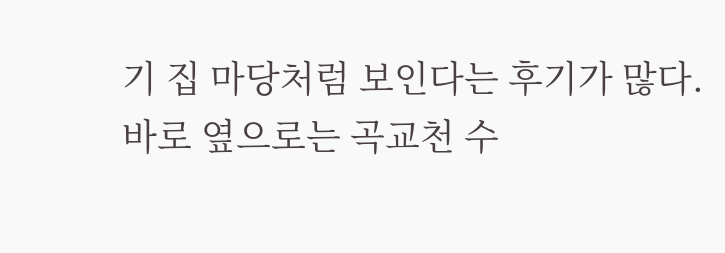기 집 마당처럼 보인다는 후기가 많다.
바로 옆으로는 곡교천 수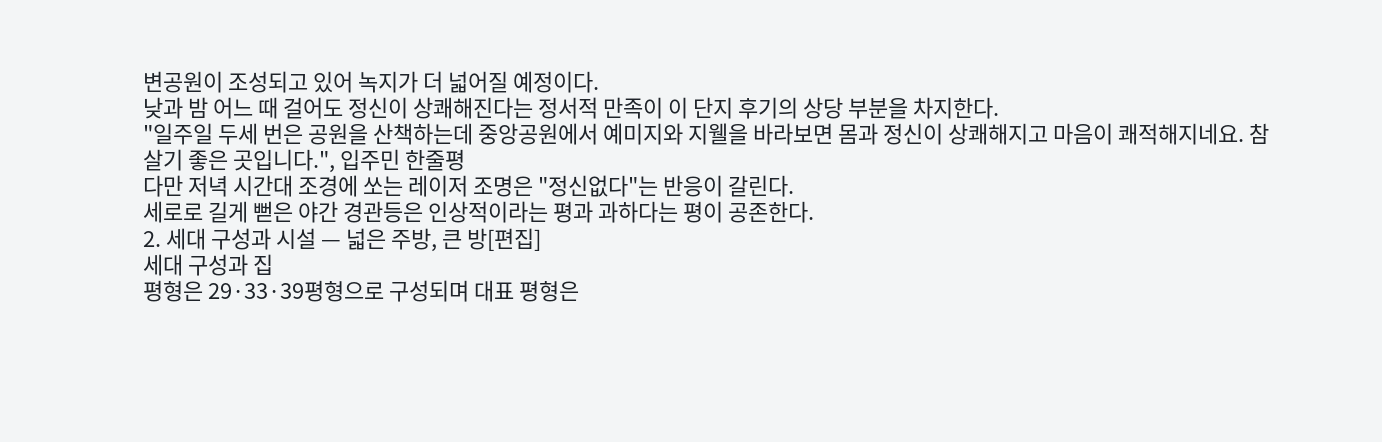변공원이 조성되고 있어 녹지가 더 넓어질 예정이다.
낮과 밤 어느 때 걸어도 정신이 상쾌해진다는 정서적 만족이 이 단지 후기의 상당 부분을 차지한다.
"일주일 두세 번은 공원을 산책하는데 중앙공원에서 예미지와 지웰을 바라보면 몸과 정신이 상쾌해지고 마음이 쾌적해지네요. 참 살기 좋은 곳입니다.", 입주민 한줄평
다만 저녁 시간대 조경에 쏘는 레이저 조명은 "정신없다"는 반응이 갈린다.
세로로 길게 뻗은 야간 경관등은 인상적이라는 평과 과하다는 평이 공존한다.
2. 세대 구성과 시설 — 넓은 주방, 큰 방[편집]
세대 구성과 집
평형은 29·33·39평형으로 구성되며 대표 평형은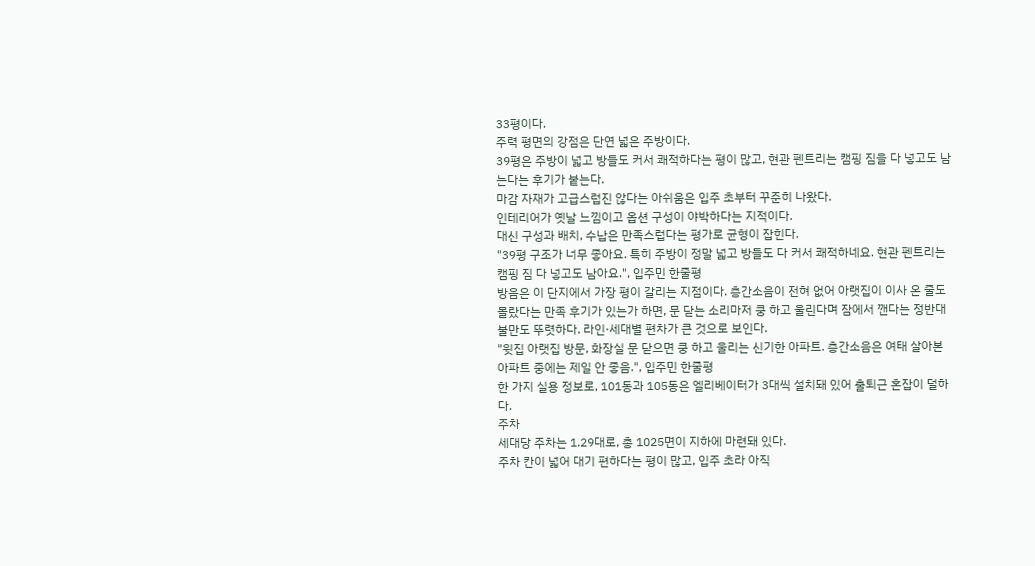33평이다.
주력 평면의 강점은 단연 넓은 주방이다.
39평은 주방이 넓고 방들도 커서 쾌적하다는 평이 많고, 현관 펜트리는 캠핑 짐을 다 넣고도 남는다는 후기가 붙는다.
마감 자재가 고급스럽진 않다는 아쉬움은 입주 초부터 꾸준히 나왔다.
인테리어가 옛날 느낌이고 옵션 구성이 야박하다는 지적이다.
대신 구성과 배치, 수납은 만족스럽다는 평가로 균형이 잡힌다.
"39평 구조가 너무 좋아요. 특히 주방이 정말 넓고 방들도 다 커서 쾌적하네요. 현관 펜트리는 캠핑 짐 다 넣고도 남아요.", 입주민 한줄평
방음은 이 단지에서 가장 평이 갈리는 지점이다. 층간소음이 전혀 없어 아랫집이 이사 온 줄도 몰랐다는 만족 후기가 있는가 하면, 문 닫는 소리마저 쿵 하고 울린다며 잠에서 깬다는 정반대 불만도 뚜렷하다. 라인·세대별 편차가 큰 것으로 보인다.
"윗집 아랫집 방문, 화장실 문 닫으면 쿵 하고 울리는 신기한 아파트. 층간소음은 여태 살아본 아파트 중에는 제일 안 좋음.", 입주민 한줄평
한 가지 실용 정보로, 101동과 105동은 엘리베이터가 3대씩 설치돼 있어 출퇴근 혼잡이 덜하다.
주차
세대당 주차는 1.29대로, 총 1025면이 지하에 마련돼 있다.
주차 칸이 넓어 대기 편하다는 평이 많고, 입주 초라 아직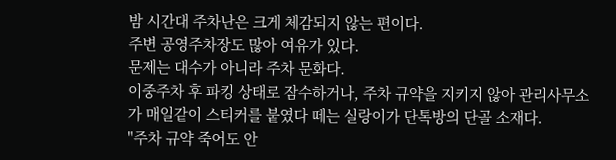밤 시간대 주차난은 크게 체감되지 않는 편이다.
주변 공영주차장도 많아 여유가 있다.
문제는 대수가 아니라 주차 문화다.
이중주차 후 파킹 상태로 잠수하거나, 주차 규약을 지키지 않아 관리사무소가 매일같이 스티커를 붙였다 떼는 실랑이가 단톡방의 단골 소재다.
"주차 규약 죽어도 안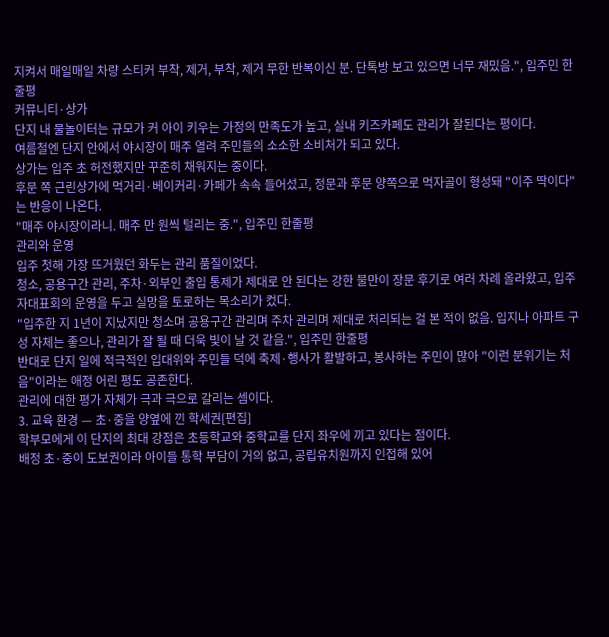지켜서 매일매일 차량 스티커 부착, 제거, 부착, 제거 무한 반복이신 분. 단톡방 보고 있으면 너무 재밌음.", 입주민 한줄평
커뮤니티·상가
단지 내 물놀이터는 규모가 커 아이 키우는 가정의 만족도가 높고, 실내 키즈카페도 관리가 잘된다는 평이다.
여름철엔 단지 안에서 야시장이 매주 열려 주민들의 소소한 소비처가 되고 있다.
상가는 입주 초 허전했지만 꾸준히 채워지는 중이다.
후문 쪽 근린상가에 먹거리·베이커리·카페가 속속 들어섰고, 정문과 후문 양쪽으로 먹자골이 형성돼 "이주 딱이다"는 반응이 나온다.
"매주 야시장이라니. 매주 만 원씩 털리는 중.", 입주민 한줄평
관리와 운영
입주 첫해 가장 뜨거웠던 화두는 관리 품질이었다.
청소, 공용구간 관리, 주차·외부인 출입 통제가 제대로 안 된다는 강한 불만이 장문 후기로 여러 차례 올라왔고, 입주자대표회의 운영을 두고 실망을 토로하는 목소리가 컸다.
"입주한 지 1년이 지났지만 청소며 공용구간 관리며 주차 관리며 제대로 처리되는 걸 본 적이 없음. 입지나 아파트 구성 자체는 좋으나, 관리가 잘 될 때 더욱 빛이 날 것 같음.", 입주민 한줄평
반대로 단지 일에 적극적인 입대위와 주민들 덕에 축제·행사가 활발하고, 봉사하는 주민이 많아 "이런 분위기는 처음"이라는 애정 어린 평도 공존한다.
관리에 대한 평가 자체가 극과 극으로 갈리는 셈이다.
3. 교육 환경 — 초·중을 양옆에 낀 학세권[편집]
학부모에게 이 단지의 최대 강점은 초등학교와 중학교를 단지 좌우에 끼고 있다는 점이다.
배정 초·중이 도보권이라 아이들 통학 부담이 거의 없고, 공립유치원까지 인접해 있어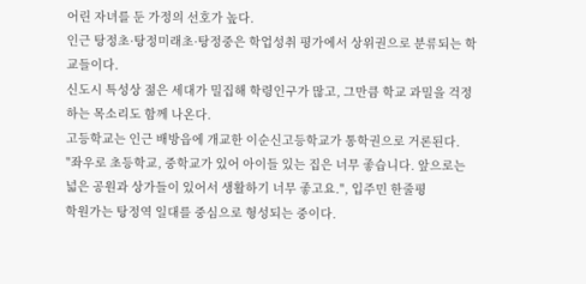어린 자녀를 둔 가정의 선호가 높다.
인근 탕정초·탕정미래초·탕정중은 학업성취 평가에서 상위권으로 분류되는 학교들이다.
신도시 특성상 젊은 세대가 밀집해 학령인구가 많고, 그만큼 학교 과밀을 걱정하는 목소리도 함께 나온다.
고등학교는 인근 배방읍에 개교한 이순신고등학교가 통학권으로 거론된다.
"좌우로 초등학교, 중학교가 있어 아이들 있는 집은 너무 좋습니다. 앞으로는 넓은 공원과 상가들이 있어서 생활하기 너무 좋고요.", 입주민 한줄평
학원가는 탕정역 일대를 중심으로 형성되는 중이다.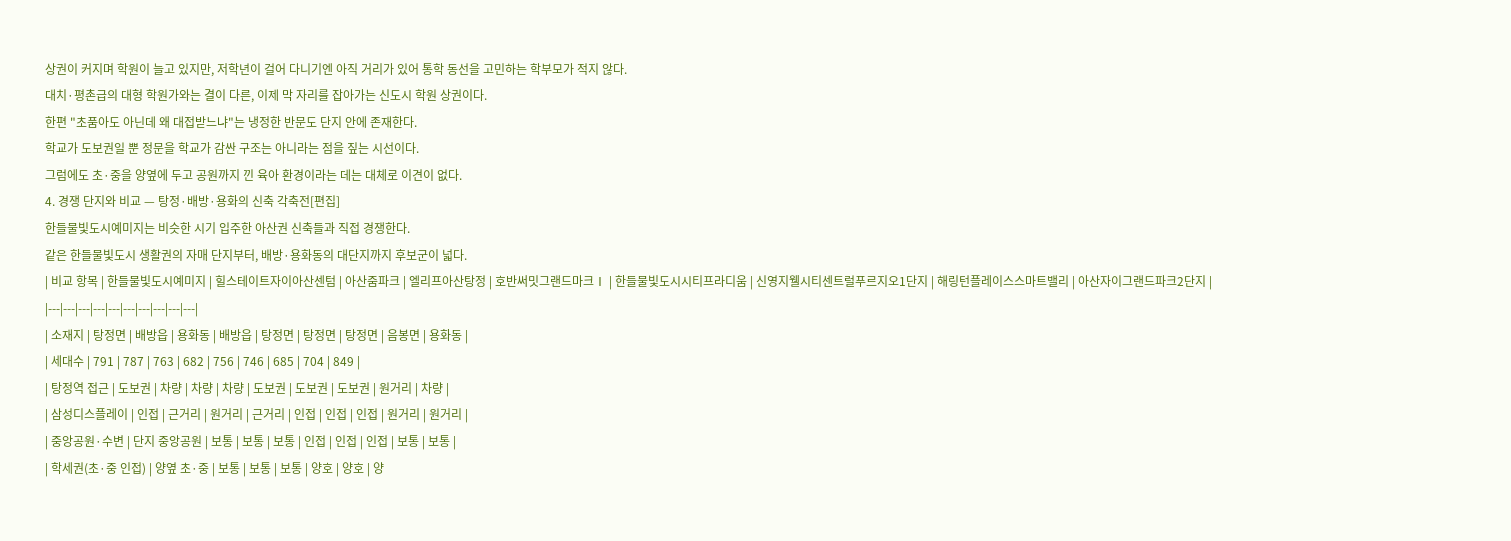상권이 커지며 학원이 늘고 있지만, 저학년이 걸어 다니기엔 아직 거리가 있어 통학 동선을 고민하는 학부모가 적지 않다.
대치·평촌급의 대형 학원가와는 결이 다른, 이제 막 자리를 잡아가는 신도시 학원 상권이다.
한편 "초품아도 아닌데 왜 대접받느냐"는 냉정한 반문도 단지 안에 존재한다.
학교가 도보권일 뿐 정문을 학교가 감싼 구조는 아니라는 점을 짚는 시선이다.
그럼에도 초·중을 양옆에 두고 공원까지 낀 육아 환경이라는 데는 대체로 이견이 없다.
4. 경쟁 단지와 비교 — 탕정·배방·용화의 신축 각축전[편집]
한들물빛도시예미지는 비슷한 시기 입주한 아산권 신축들과 직접 경쟁한다.
같은 한들물빛도시 생활권의 자매 단지부터, 배방·용화동의 대단지까지 후보군이 넓다.
| 비교 항목 | 한들물빛도시예미지 | 힐스테이트자이아산센텀 | 아산줌파크 | 엘리프아산탕정 | 호반써밋그랜드마크Ⅰ | 한들물빛도시시티프라디움 | 신영지웰시티센트럴푸르지오1단지 | 해링턴플레이스스마트밸리 | 아산자이그랜드파크2단지 |
|---|---|---|---|---|---|---|---|---|---|
| 소재지 | 탕정면 | 배방읍 | 용화동 | 배방읍 | 탕정면 | 탕정면 | 탕정면 | 음봉면 | 용화동 |
| 세대수 | 791 | 787 | 763 | 682 | 756 | 746 | 685 | 704 | 849 |
| 탕정역 접근 | 도보권 | 차량 | 차량 | 차량 | 도보권 | 도보권 | 도보권 | 원거리 | 차량 |
| 삼성디스플레이 | 인접 | 근거리 | 원거리 | 근거리 | 인접 | 인접 | 인접 | 원거리 | 원거리 |
| 중앙공원·수변 | 단지 중앙공원 | 보통 | 보통 | 보통 | 인접 | 인접 | 인접 | 보통 | 보통 |
| 학세권(초·중 인접) | 양옆 초·중 | 보통 | 보통 | 보통 | 양호 | 양호 | 양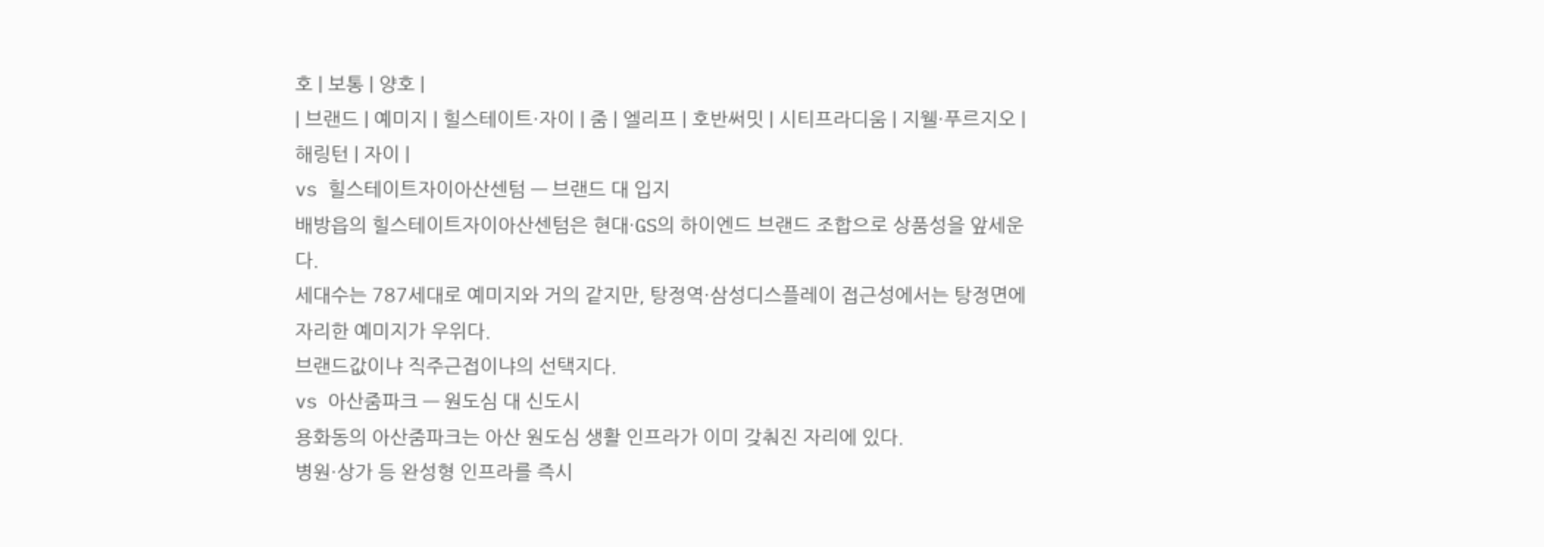호 | 보통 | 양호 |
| 브랜드 | 예미지 | 힐스테이트·자이 | 줌 | 엘리프 | 호반써밋 | 시티프라디움 | 지웰·푸르지오 | 해링턴 | 자이 |
vs 힐스테이트자이아산센텀 — 브랜드 대 입지
배방읍의 힐스테이트자이아산센텀은 현대·GS의 하이엔드 브랜드 조합으로 상품성을 앞세운다.
세대수는 787세대로 예미지와 거의 같지만, 탕정역·삼성디스플레이 접근성에서는 탕정면에 자리한 예미지가 우위다.
브랜드값이냐 직주근접이냐의 선택지다.
vs 아산줌파크 — 원도심 대 신도시
용화동의 아산줌파크는 아산 원도심 생활 인프라가 이미 갖춰진 자리에 있다.
병원·상가 등 완성형 인프라를 즉시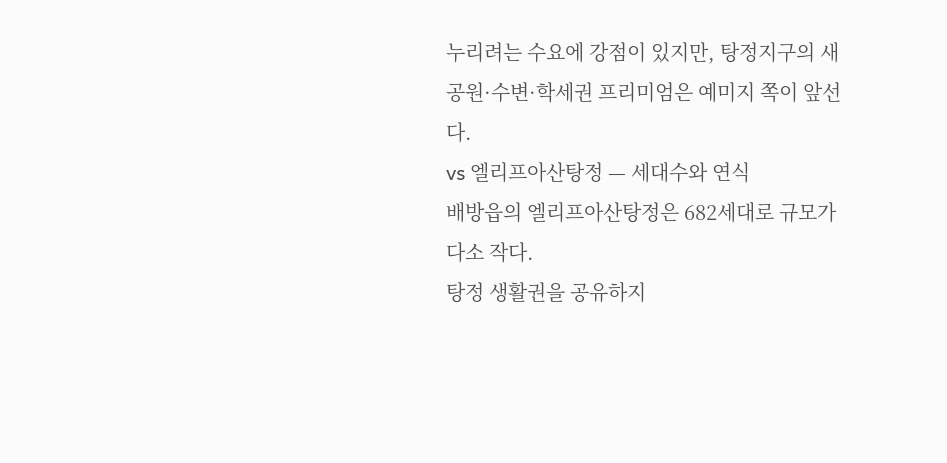누리려는 수요에 강점이 있지만, 탕정지구의 새 공원·수변·학세권 프리미엄은 예미지 쪽이 앞선다.
vs 엘리프아산탕정 — 세대수와 연식
배방읍의 엘리프아산탕정은 682세대로 규모가 다소 작다.
탕정 생활권을 공유하지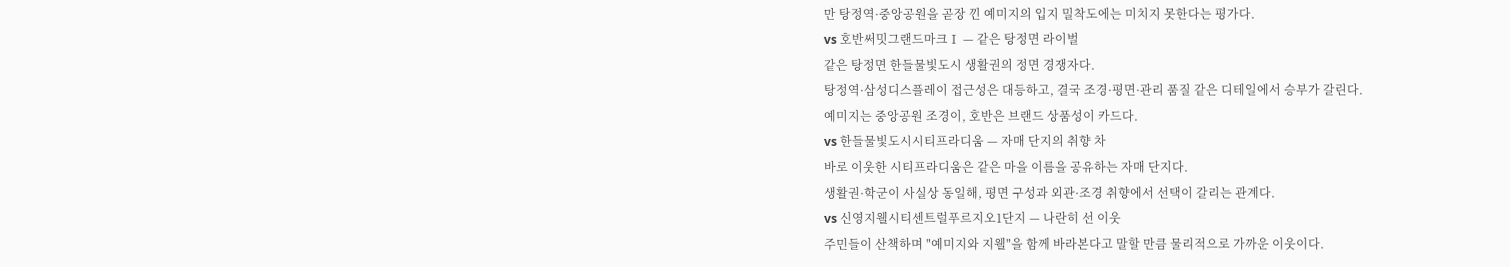만 탕정역·중앙공원을 곧장 낀 예미지의 입지 밀착도에는 미치지 못한다는 평가다.
vs 호반써밋그랜드마크Ⅰ — 같은 탕정면 라이벌
같은 탕정면 한들물빛도시 생활권의 정면 경쟁자다.
탕정역·삼성디스플레이 접근성은 대등하고, 결국 조경·평면·관리 품질 같은 디테일에서 승부가 갈린다.
예미지는 중앙공원 조경이, 호반은 브랜드 상품성이 카드다.
vs 한들물빛도시시티프라디움 — 자매 단지의 취향 차
바로 이웃한 시티프라디움은 같은 마을 이름을 공유하는 자매 단지다.
생활권·학군이 사실상 동일해, 평면 구성과 외관·조경 취향에서 선택이 갈리는 관계다.
vs 신영지웰시티센트럴푸르지오1단지 — 나란히 선 이웃
주민들이 산책하며 "예미지와 지웰"을 함께 바라본다고 말할 만큼 물리적으로 가까운 이웃이다.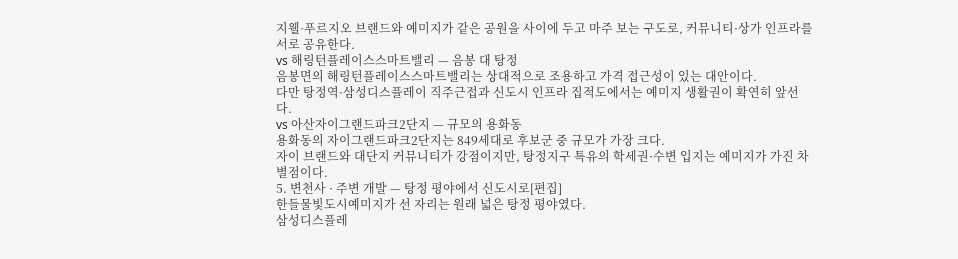지웰·푸르지오 브랜드와 예미지가 같은 공원을 사이에 두고 마주 보는 구도로, 커뮤니티·상가 인프라를 서로 공유한다.
vs 해링턴플레이스스마트밸리 — 음봉 대 탕정
음봉면의 해링턴플레이스스마트밸리는 상대적으로 조용하고 가격 접근성이 있는 대안이다.
다만 탕정역·삼성디스플레이 직주근접과 신도시 인프라 집적도에서는 예미지 생활권이 확연히 앞선다.
vs 아산자이그랜드파크2단지 — 규모의 용화동
용화동의 자이그랜드파크2단지는 849세대로 후보군 중 규모가 가장 크다.
자이 브랜드와 대단지 커뮤니티가 강점이지만, 탕정지구 특유의 학세권·수변 입지는 예미지가 가진 차별점이다.
5. 변천사 · 주변 개발 — 탕정 평야에서 신도시로[편집]
한들물빛도시예미지가 선 자리는 원래 넓은 탕정 평야였다.
삼성디스플레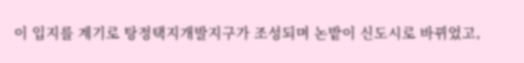이 입지를 계기로 탕정택지개발지구가 조성되며 논밭이 신도시로 바뀌었고,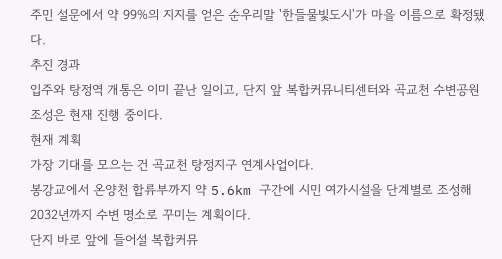주민 설문에서 약 99%의 지지를 얻은 순우리말 '한들물빛도시'가 마을 이름으로 확정됐다.
추진 경과
입주와 탕정역 개통은 이미 끝난 일이고, 단지 앞 복합커뮤니티센터와 곡교천 수변공원 조성은 현재 진행 중이다.
현재 계획
가장 기대를 모으는 건 곡교천 탕정지구 연계사업이다.
봉강교에서 온양천 합류부까지 약 5.6km 구간에 시민 여가시설을 단계별로 조성해 2032년까지 수변 명소로 꾸미는 계획이다.
단지 바로 앞에 들어설 복합커뮤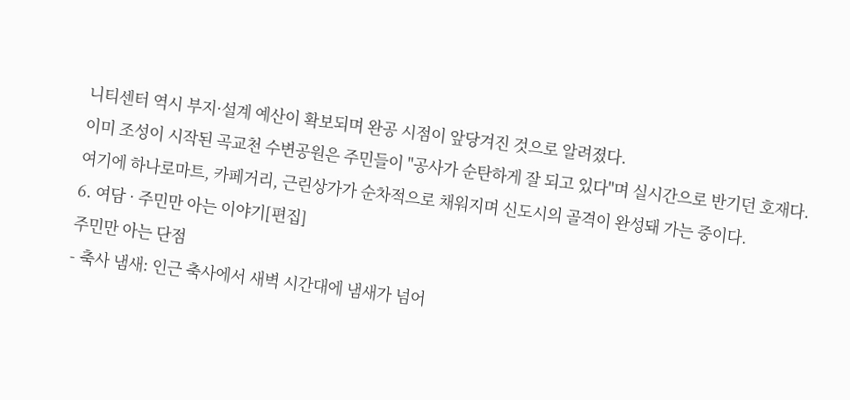니티센터 역시 부지·설계 예산이 확보되며 완공 시점이 앞당겨진 것으로 알려졌다.
이미 조성이 시작된 곡교천 수변공원은 주민들이 "공사가 순탄하게 잘 되고 있다"며 실시간으로 반기던 호재다.
여기에 하나로마트, 카페거리, 근린상가가 순차적으로 채워지며 신도시의 골격이 완성돼 가는 중이다.
6. 여담 · 주민만 아는 이야기[편집]
주민만 아는 단점
- 축사 냄새: 인근 축사에서 새벽 시간대에 냄새가 넘어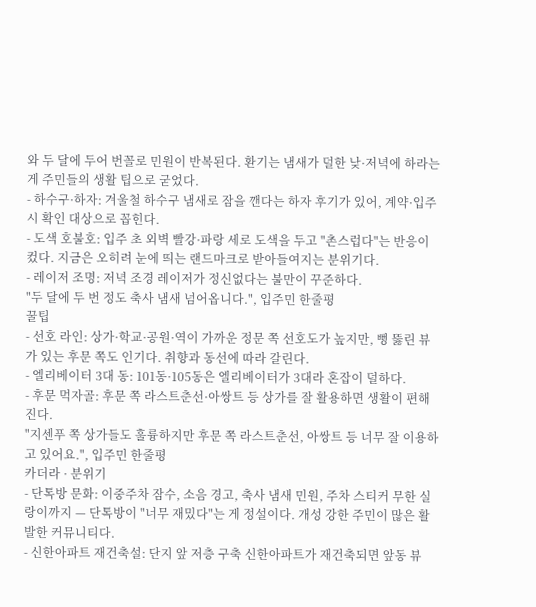와 두 달에 두어 번꼴로 민원이 반복된다. 환기는 냄새가 덜한 낮·저녁에 하라는 게 주민들의 생활 팁으로 굳었다.
- 하수구·하자: 겨울철 하수구 냄새로 잠을 깬다는 하자 후기가 있어, 계약·입주 시 확인 대상으로 꼽힌다.
- 도색 호불호: 입주 초 외벽 빨강·파랑 세로 도색을 두고 "촌스럽다"는 반응이 컸다. 지금은 오히려 눈에 띄는 랜드마크로 받아들여지는 분위기다.
- 레이저 조명: 저녁 조경 레이저가 정신없다는 불만이 꾸준하다.
"두 달에 두 번 정도 축사 냄새 넘어옵니다.", 입주민 한줄평
꿀팁
- 선호 라인: 상가·학교·공원·역이 가까운 정문 쪽 선호도가 높지만, 뻥 뚫린 뷰가 있는 후문 쪽도 인기다. 취향과 동선에 따라 갈린다.
- 엘리베이터 3대 동: 101동·105동은 엘리베이터가 3대라 혼잡이 덜하다.
- 후문 먹자골: 후문 쪽 라스트춘선·아쌍트 등 상가를 잘 활용하면 생활이 편해진다.
"지센푸 쪽 상가들도 훌륭하지만 후문 쪽 라스트춘선, 아쌍트 등 너무 잘 이용하고 있어요.", 입주민 한줄평
카더라 · 분위기
- 단톡방 문화: 이중주차 잠수, 소음 경고, 축사 냄새 민원, 주차 스티커 무한 실랑이까지 — 단톡방이 "너무 재밌다"는 게 정설이다. 개성 강한 주민이 많은 활발한 커뮤니티다.
- 신한아파트 재건축설: 단지 앞 저층 구축 신한아파트가 재건축되면 앞동 뷰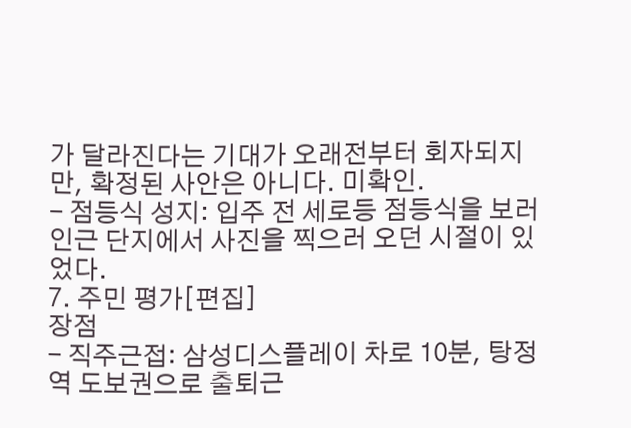가 달라진다는 기대가 오래전부터 회자되지만, 확정된 사안은 아니다. 미확인.
- 점등식 성지: 입주 전 세로등 점등식을 보러 인근 단지에서 사진을 찍으러 오던 시절이 있었다.
7. 주민 평가[편집]
장점
- 직주근접: 삼성디스플레이 차로 10분, 탕정역 도보권으로 출퇴근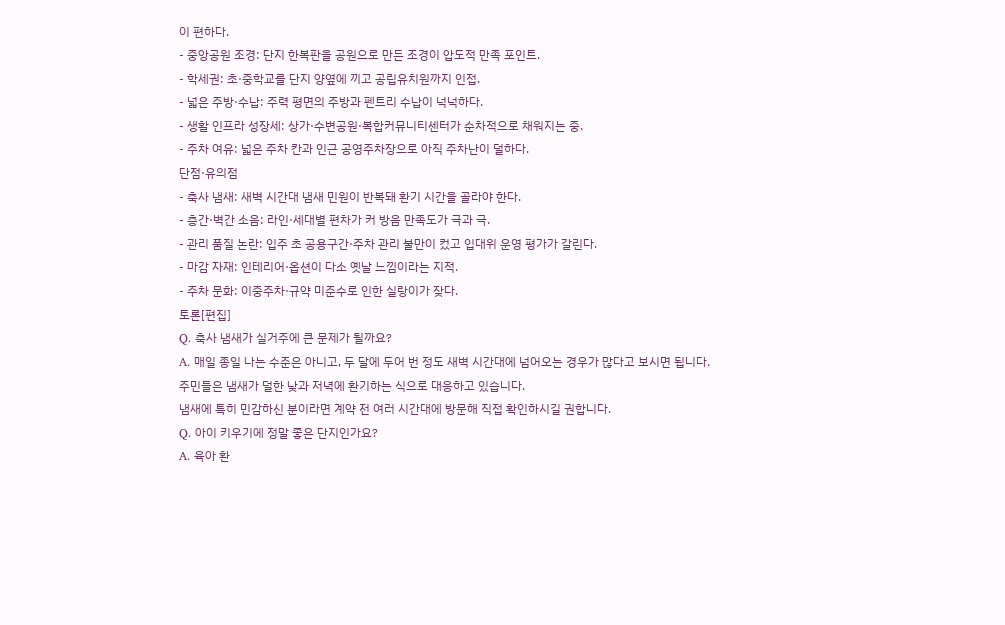이 편하다.
- 중앙공원 조경: 단지 한복판을 공원으로 만든 조경이 압도적 만족 포인트.
- 학세권: 초·중학교를 단지 양옆에 끼고 공립유치원까지 인접.
- 넓은 주방·수납: 주력 평면의 주방과 펜트리 수납이 넉넉하다.
- 생활 인프라 성장세: 상가·수변공원·복합커뮤니티센터가 순차적으로 채워지는 중.
- 주차 여유: 넓은 주차 칸과 인근 공영주차장으로 아직 주차난이 덜하다.
단점·유의점
- 축사 냄새: 새벽 시간대 냄새 민원이 반복돼 환기 시간을 골라야 한다.
- 층간·벽간 소음: 라인·세대별 편차가 커 방음 만족도가 극과 극.
- 관리 품질 논란: 입주 초 공용구간·주차 관리 불만이 컸고 입대위 운영 평가가 갈린다.
- 마감 자재: 인테리어·옵션이 다소 옛날 느낌이라는 지적.
- 주차 문화: 이중주차·규약 미준수로 인한 실랑이가 잦다.
토론[편집]
Q. 축사 냄새가 실거주에 큰 문제가 될까요?
A. 매일 종일 나는 수준은 아니고, 두 달에 두어 번 정도 새벽 시간대에 넘어오는 경우가 많다고 보시면 됩니다.
주민들은 냄새가 덜한 낮과 저녁에 환기하는 식으로 대응하고 있습니다.
냄새에 특히 민감하신 분이라면 계약 전 여러 시간대에 방문해 직접 확인하시길 권합니다.
Q. 아이 키우기에 정말 좋은 단지인가요?
A. 육아 환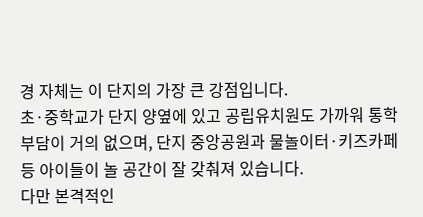경 자체는 이 단지의 가장 큰 강점입니다.
초·중학교가 단지 양옆에 있고 공립유치원도 가까워 통학 부담이 거의 없으며, 단지 중앙공원과 물놀이터·키즈카페 등 아이들이 놀 공간이 잘 갖춰져 있습니다.
다만 본격적인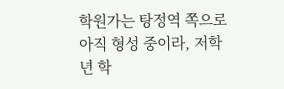학원가는 탕정역 쪽으로 아직 형성 중이라, 저학년 학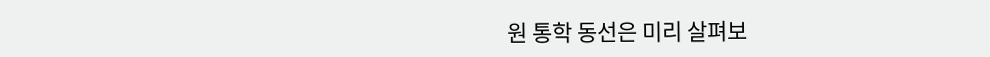원 통학 동선은 미리 살펴보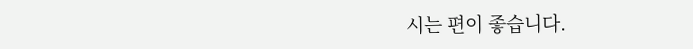시는 편이 좋습니다.